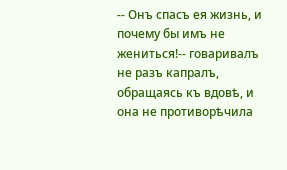-- Онъ спасъ ея жизнь, и почему бы имъ не жениться!-- говаривалъ не разъ капралъ, обращаясь къ вдовѣ, и она не противорѣчила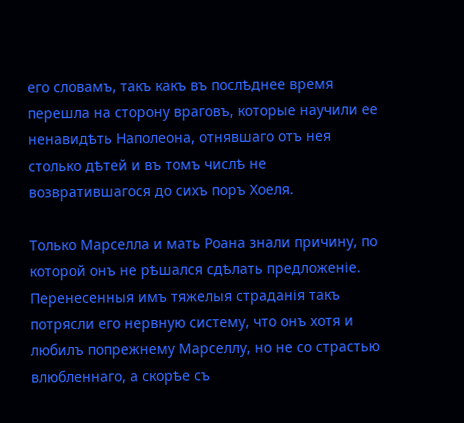его словамъ, такъ какъ въ послѣднее время перешла на сторону враговъ, которые научили ее ненавидѣть Наполеона, отнявшаго отъ нея столько дѣтей и въ томъ числѣ не возвратившагося до сихъ поръ Хоеля.

Только Марселла и мать Роана знали причину, по которой онъ не рѣшался сдѣлать предложеніе. Перенесенныя имъ тяжелыя страданія такъ потрясли его нервную систему, что онъ хотя и любилъ попрежнему Марселлу, но не со страстью влюбленнаго, а скорѣе съ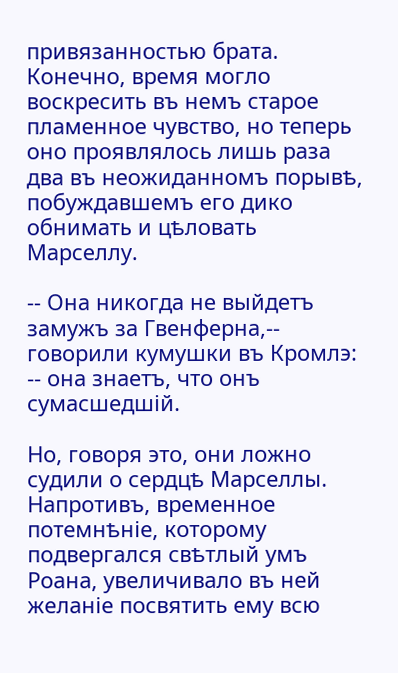привязанностью брата. Конечно, время могло воскресить въ немъ старое пламенное чувство, но теперь оно проявлялось лишь раза два въ неожиданномъ порывѣ, побуждавшемъ его дико обнимать и цѣловать Марселлу.

-- Она никогда не выйдетъ замужъ за Гвенферна,-- говорили кумушки въ Кромлэ: -- она знаетъ, что онъ сумасшедшій.

Но, говоря это, они ложно судили о сердцѣ Марселлы. Напротивъ, временное потемнѣніе, которому подвергался свѣтлый умъ Роана, увеличивало въ ней желаніе посвятить ему всю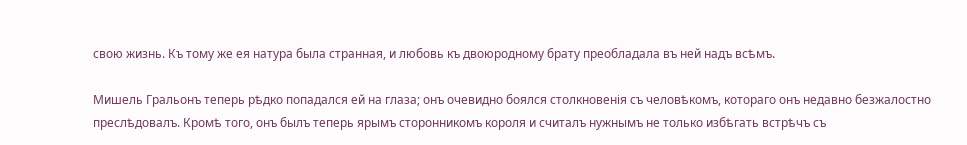свою жизнь. Къ тому же ея натура была странная, и любовь къ двоюродному брату преобладала въ ней надъ всѣмъ.

Мишель Гральонъ теперь рѣдко попадался ей на глаза; онъ очевидно боялся столкновенія съ человѣкомъ, котораго онъ недавно безжалостно преслѣдовалъ. Кромѣ того, онъ былъ теперь ярымъ сторонникомъ короля и считалъ нужнымъ не только избѣгать встрѣчъ съ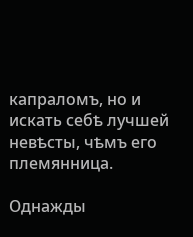капраломъ, но и искать себѣ лучшей невѣсты, чѣмъ его племянница.

Однажды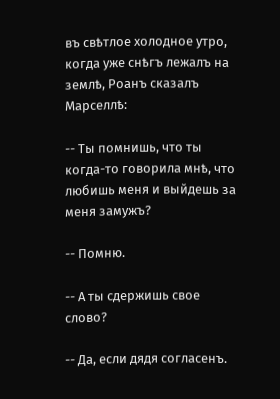въ свѣтлое холодное утро, когда уже снѣгъ лежалъ на землѣ, Роанъ сказалъ Марселлѣ:

-- Ты помнишь, что ты когда-то говорила мнѣ, что любишь меня и выйдешь за меня замужъ?

-- Помню.

-- А ты сдержишь свое слово?

-- Да, если дядя согласенъ.